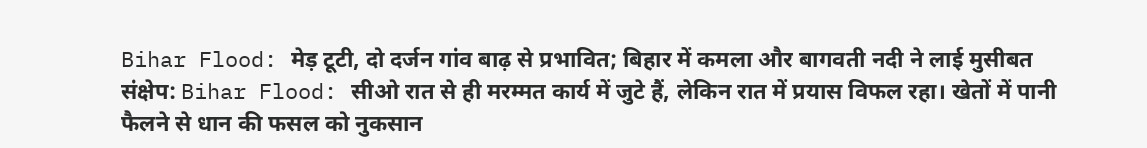Bihar Flood: मेड़ टूटी, दो दर्जन गांव बाढ़ से प्रभावित; बिहार में कमला और बागवती नदी ने लाई मुसीबत
संक्षेप: Bihar Flood: सीओ रात से ही मरम्मत कार्य में जुटे हैं, लेकिन रात में प्रयास विफल रहा। खेतों में पानी फैलने से धान की फसल को नुकसान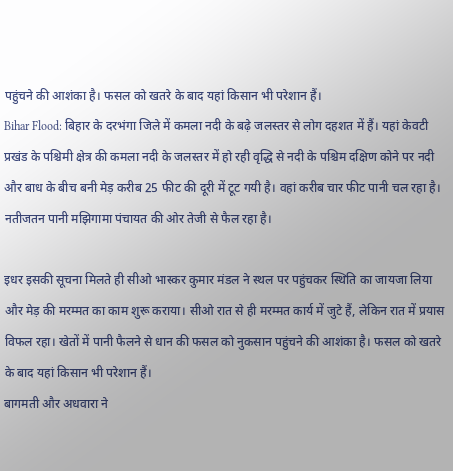पहुंचने की आशंका है। फसल को खतरे के बाद यहां किसान भी परेशान हैं।
Bihar Flood: बिहार के दरभंगा जिले में कमला नदी के बढ़े जलस्तर से लोग दहशत में हैं। यहां केवटी प्रखंड के पश्चिमी क्षेत्र की कमला नदी के जलस्तर में हो रही वृद्धि से नदी के पश्चिम दक्षिण कोने पर नदी और बाध के बीच बनी मेड़ करीब 25 फीट की दूरी में टूट गयी है। वहां करीब चार फीट पानी चल रहा है। नतीजतन पानी मझिगामा पंचायत की ओर तेजी से फैल रहा है।

इधर इसकी सूचना मिलते ही सीओ भास्कर कुमार मंडल ने स्थल पर पहुंचकर स्थिति का जायजा लिया और मेड़ की मरम्मत का काम शुरू कराया। सीओ रात से ही मरम्मत कार्य में जुटे हैं, लेकिन रात में प्रयास विफल रहा। खेतों में पानी फैलने से धान की फसल को नुकसान पहुंचने की आशंका है। फसल को खतरे के बाद यहां किसान भी परेशान हैं।
बागमती और अधवारा ने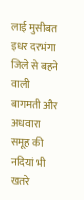लाई मुसीबत
इधर दरभंगा जिले से बहने वाली बागमती और अधवारा समूह की नदियां भी खतरे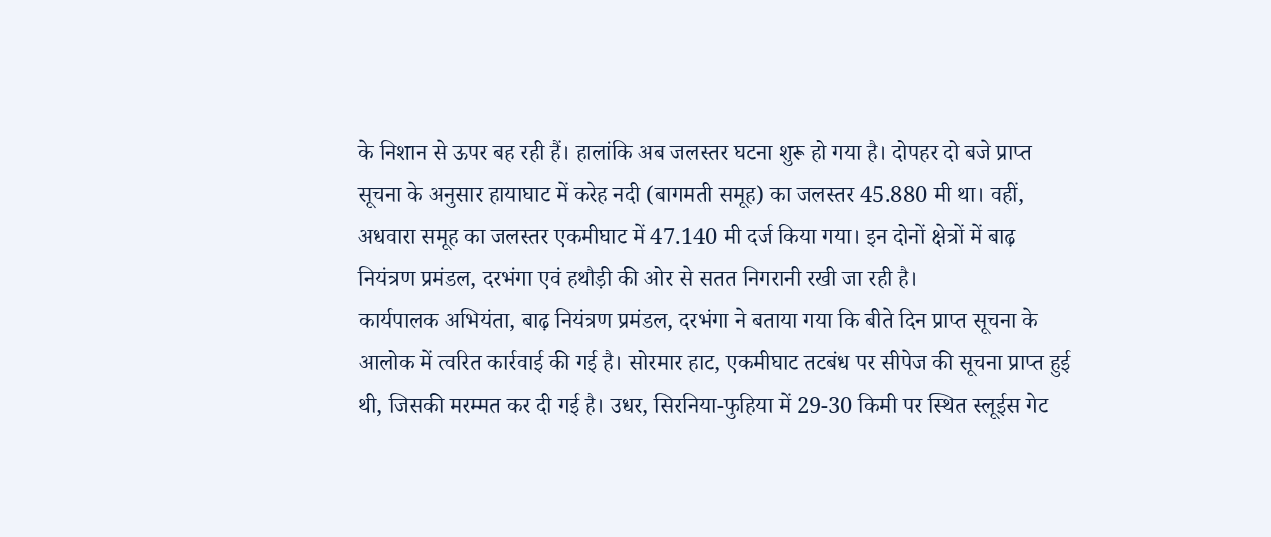के निशान से ऊपर बह रही हैं। हालांकि अब जलस्तर घटना शुरू हो गया है। दोपहर दो बजे प्राप्त सूचना के अनुसार हायाघाट में करेह नदी (बागमती समूह) का जलस्तर 45.880 मी था। वहीं, अधवारा समूह का जलस्तर एकमीघाट में 47.140 मी दर्ज किया गया। इन दोनों क्षेत्रों में बाढ़ नियंत्रण प्रमंडल, दरभंगा एवं हथौड़ी की ओर से सतत निगरानी रखी जा रही है।
कार्यपालक अभियंता, बाढ़ नियंत्रण प्रमंडल, दरभंगा ने बताया गया कि बीते दिन प्राप्त सूचना के आलोक में त्वरित कार्रवाई की गई है। सोरमार हाट, एकमीघाट तटबंध पर सीपेज की सूचना प्राप्त हुई थी, जिसकी मरम्मत कर दी गई है। उधर, सिरनिया-फुहिया में 29-30 किमी पर स्थित स्लूईस गेट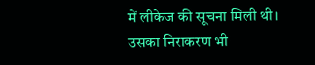में लीकेज की सूचना मिली थी। उसका निराकरण भी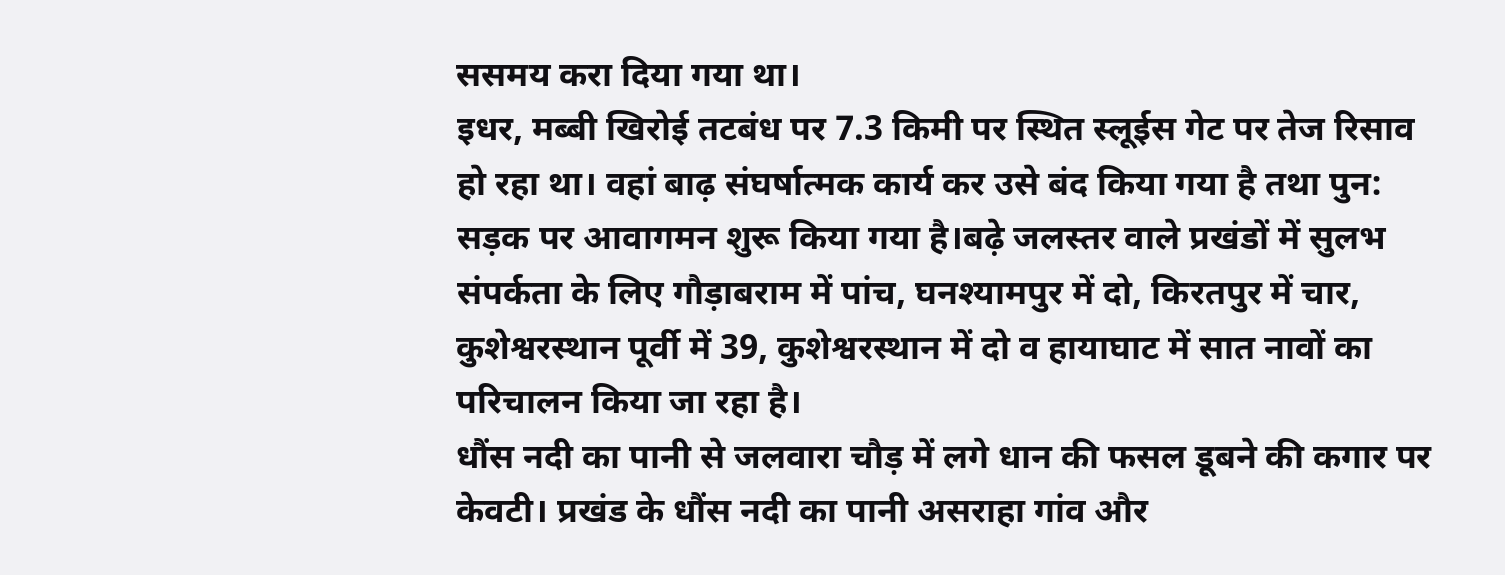ससमय करा दिया गया था।
इधर, मब्बी खिरोई तटबंध पर 7.3 किमी पर स्थित स्लूईस गेट पर तेज रिसाव हो रहा था। वहां बाढ़ संघर्षात्मक कार्य कर उसे बंद किया गया है तथा पुन: सड़क पर आवागमन शुरू किया गया है।बढ़े जलस्तर वाले प्रखंडों में सुलभ संपर्कता के लिए गौड़ाबराम में पांच, घनश्यामपुर में दो, किरतपुर में चार, कुशेश्वरस्थान पूर्वी में 39, कुशेश्वरस्थान में दो व हायाघाट में सात नावों का परिचालन किया जा रहा है।
धौंस नदी का पानी से जलवारा चौड़ में लगे धान की फसल डूबने की कगार पर
केवटी। प्रखंड के धौंस नदी का पानी असराहा गांव और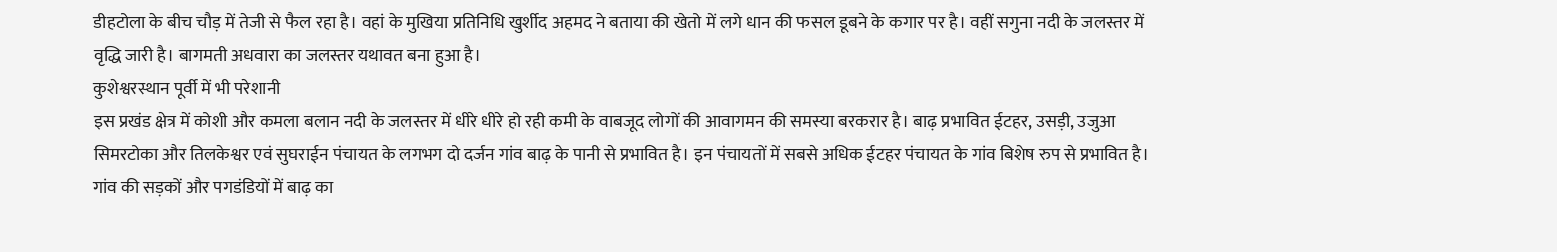डीहटोला के बीच चौड़ में तेजी से फैल रहा है। वहां के मुखिया प्रतिनिधि खुर्शीद अहमद ने बताया की खेतो में लगे धान की फसल डूबने के कगार पर है। वहीं सगुना नदी के जलस्तर में वृद्धि जारी है। बागमती अधवारा का जलस्तर यथावत बना हुआ है।
कुशेश्वरस्थान पूर्वी में भी परेशानी
इस प्रखंड क्षेत्र में कोशी और कमला बलान नदी के जलस्तर में धीरे धीरे हो रही कमी के वाबजूद लोगों की आवागमन की समस्या बरकरार है। बाढ़ प्रभावित ईटहर, उसड़ी, उजुआ सिमरटोका और तिलकेश्वर एवं सुघराईन पंचायत के लगभग दो दर्जन गांव बाढ़ के पानी से प्रभावित है। इन पंचायतों में सबसे अधिक ईटहर पंचायत के गांव बिशेष रुप से प्रभावित है।
गांव की सड़कों और पगडंडियों में बाढ़ का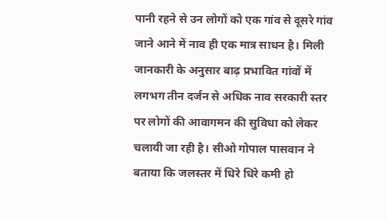पानी रहने से उन लोगों को एक गांव से दूसरे गांव जाने आने में नाव ही एक मात्र साधन है। मिली जानकारी के अनुसार बाढ़ प्रभावित गांवों में लगभग तीन दर्जन से अधिक नाव सरकारी स्तर पर लोगों की आवागमन की सुविधा को लेकर चलायी जा रही है। सीओ गोपाल पासवान ने बताया कि जलस्तर में धिरे धिरे कमी हो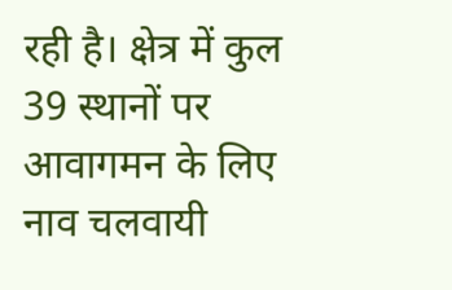रही है। क्षेत्र में कुल 39 स्थानों पर आवागमन के लिए नाव चलवायी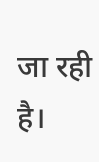जा रही है।